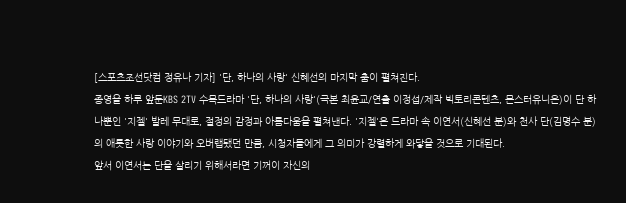[스포츠조선닷컴 정유나 기자] '단, 하나의 사랑' 신혜선의 마지막 춤이 펼쳐진다.
종영을 하루 앞둔KBS 2TV 수목드라마 '단, 하나의 사랑'(극본 최윤교/연출 이정섭/제작 빅토리콘텐츠, 몬스터유니온)이 단 하나뿐인 '지젤' 발레 무대로, 절정의 감정과 아름다움을 펼쳐낸다. '지젤'은 드라마 속 이연서(신혜선 분)와 천사 단(김명수 분)의 애틋한 사랑 이야기와 오버랩됐던 만큼, 시청자들에게 그 의미가 강렬하게 와닿을 것으로 기대된다.
앞서 이연서는 단을 살리기 위해서라면 기꺼이 자신의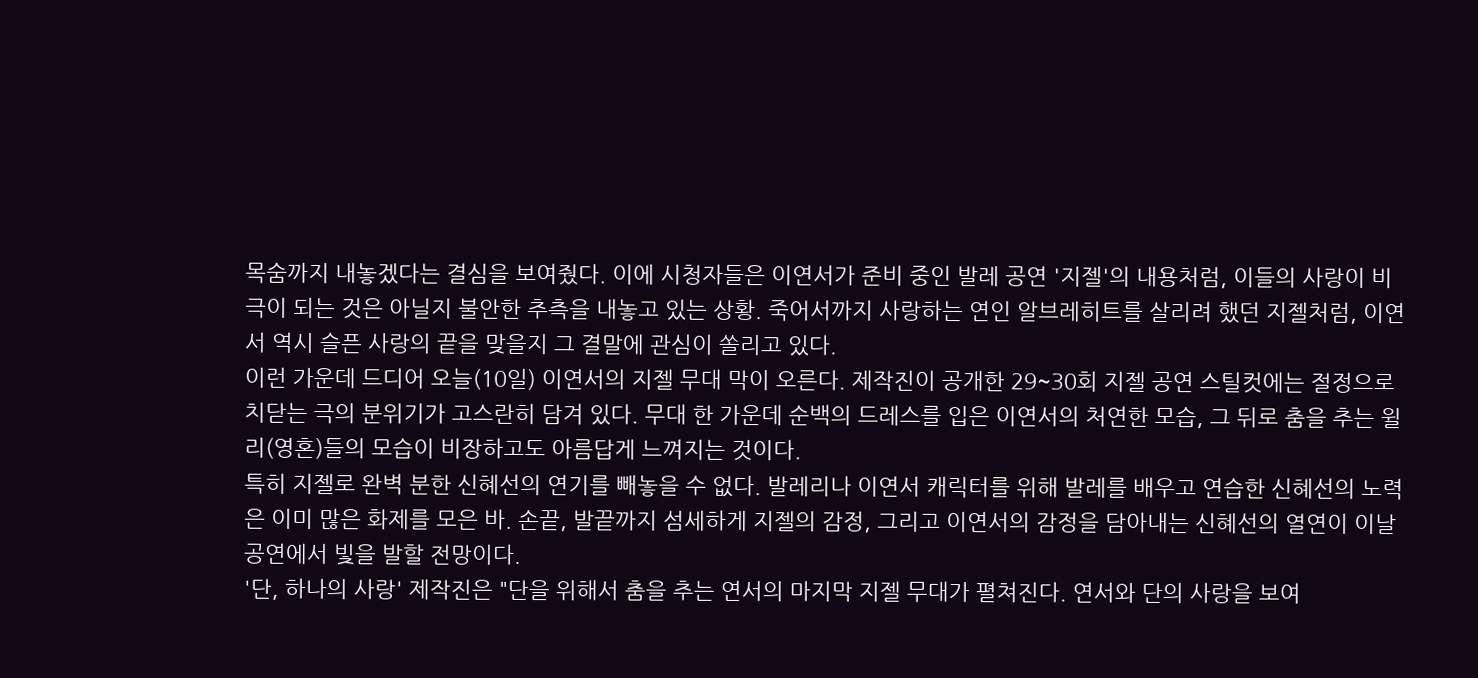목숨까지 내놓겠다는 결심을 보여줬다. 이에 시청자들은 이연서가 준비 중인 발레 공연 '지젤'의 내용처럼, 이들의 사랑이 비극이 되는 것은 아닐지 불안한 추측을 내놓고 있는 상황. 죽어서까지 사랑하는 연인 알브레히트를 살리려 했던 지젤처럼, 이연서 역시 슬픈 사랑의 끝을 맞을지 그 결말에 관심이 쏠리고 있다.
이런 가운데 드디어 오늘(10일) 이연서의 지젤 무대 막이 오른다. 제작진이 공개한 29~30회 지젤 공연 스틸컷에는 절정으로 치닫는 극의 분위기가 고스란히 담겨 있다. 무대 한 가운데 순백의 드레스를 입은 이연서의 처연한 모습, 그 뒤로 춤을 추는 윌리(영혼)들의 모습이 비장하고도 아름답게 느껴지는 것이다.
특히 지젤로 완벽 분한 신혜선의 연기를 빼놓을 수 없다. 발레리나 이연서 캐릭터를 위해 발레를 배우고 연습한 신혜선의 노력은 이미 많은 화제를 모은 바. 손끝, 발끝까지 섬세하게 지젤의 감정, 그리고 이연서의 감정을 담아내는 신혜선의 열연이 이날 공연에서 빛을 발할 전망이다.
'단, 하나의 사랑' 제작진은 "단을 위해서 춤을 추는 연서의 마지막 지젤 무대가 펼쳐진다. 연서와 단의 사랑을 보여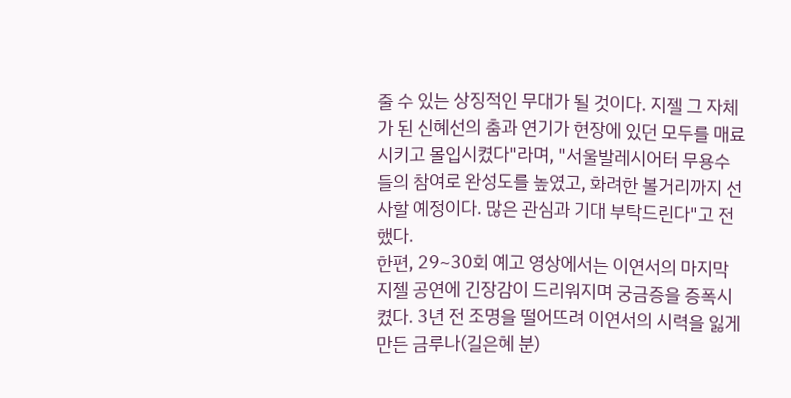줄 수 있는 상징적인 무대가 될 것이다. 지젤 그 자체가 된 신혜선의 춤과 연기가 현장에 있던 모두를 매료시키고 몰입시켰다"라며, "서울발레시어터 무용수들의 참여로 완성도를 높였고, 화려한 볼거리까지 선사할 예정이다. 많은 관심과 기대 부탁드린다"고 전했다.
한편, 29~30회 예고 영상에서는 이연서의 마지막 지젤 공연에 긴장감이 드리워지며 궁금증을 증폭시켰다. 3년 전 조명을 떨어뜨려 이연서의 시력을 잃게 만든 금루나(길은혜 분)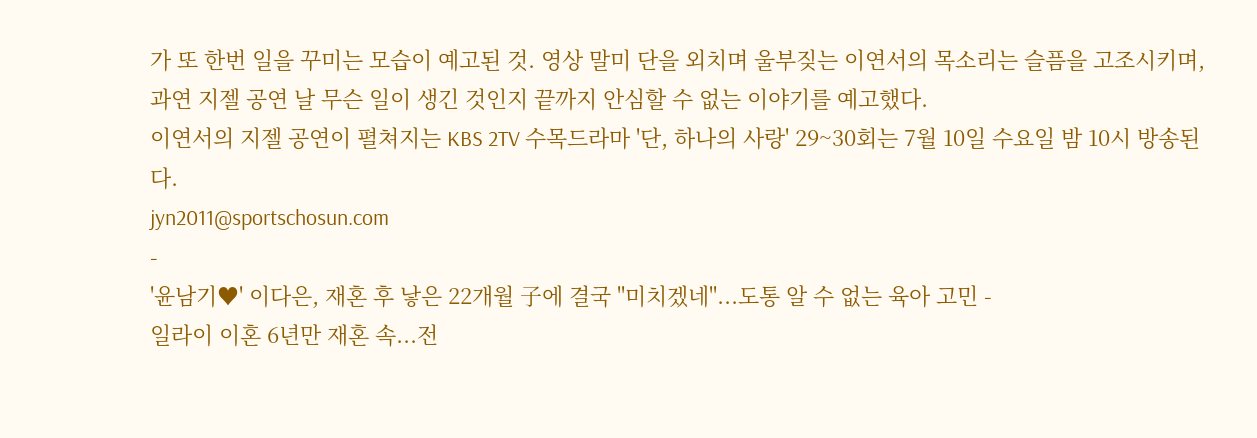가 또 한번 일을 꾸미는 모습이 예고된 것. 영상 말미 단을 외치며 울부짖는 이연서의 목소리는 슬픔을 고조시키며, 과연 지젤 공연 날 무슨 일이 생긴 것인지 끝까지 안심할 수 없는 이야기를 예고했다.
이연서의 지젤 공연이 펼쳐지는 KBS 2TV 수목드라마 '단, 하나의 사랑' 29~30회는 7월 10일 수요일 밤 10시 방송된다.
jyn2011@sportschosun.com
-
'윤남기♥' 이다은, 재혼 후 낳은 22개월 子에 결국 "미치겠네"...도통 알 수 없는 육아 고민 -
일라이 이혼 6년만 재혼 속...전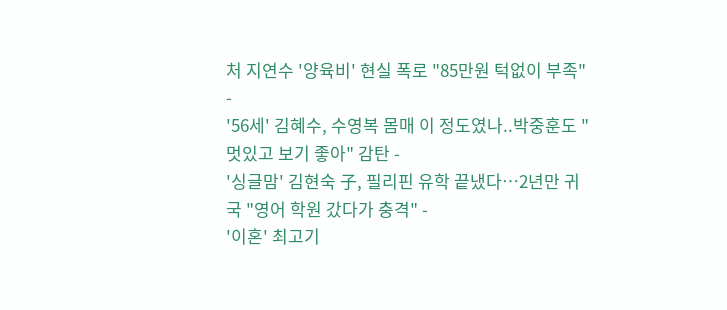처 지연수 '양육비' 현실 폭로 "85만원 턱없이 부족" -
'56세' 김혜수, 수영복 몸매 이 정도였나..박중훈도 "멋있고 보기 좋아" 감탄 -
'싱글맘' 김현숙 子, 필리핀 유학 끝냈다…2년만 귀국 "영어 학원 갔다가 충격" -
'이혼' 최고기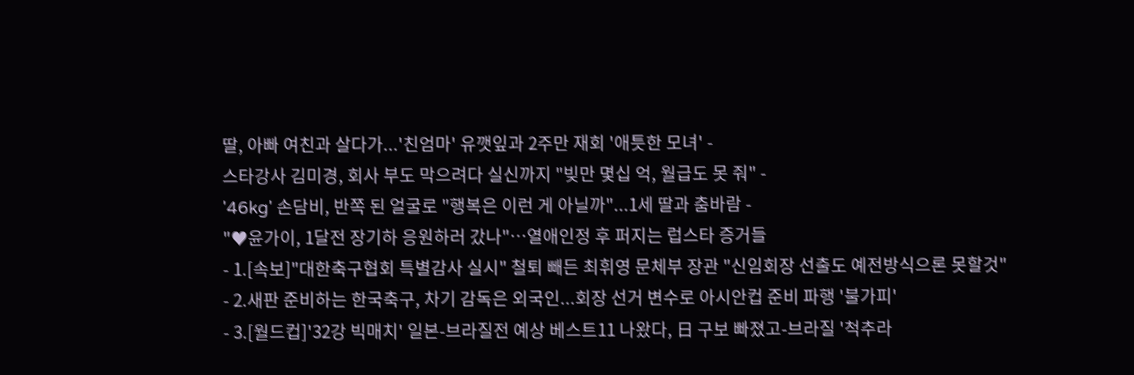딸, 아빠 여친과 살다가...'친엄마' 유깻잎과 2주만 재회 '애틋한 모녀' -
스타강사 김미경, 회사 부도 막으려다 실신까지 "빚만 몇십 억, 월급도 못 줘" -
'46kg' 손담비, 반쪽 된 얼굴로 "행복은 이런 게 아닐까"...1세 딸과 춤바람 -
"♥윤가이, 1달전 장기하 응원하러 갔나"…열애인정 후 퍼지는 럽스타 증거들
- 1.[속보]"대한축구협회 특별감사 실시" 철퇴 빼든 최휘영 문체부 장관 "신임회장 선출도 예전방식으론 못할것"
- 2.새판 준비하는 한국축구, 차기 감독은 외국인...회장 선거 변수로 아시안컵 준비 파행 '불가피'
- 3.[월드컵]'32강 빅매치' 일본-브라질전 예상 베스트11 나왔다, 日 구보 빠졌고-브라질 '척추라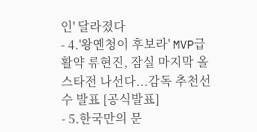인' 달라졌다
- 4.'왕옌청이 후보라' MVP급 활약 류현진, 잠실 마지막 올스타전 나선다...감독 추천선수 발표 [공식발표]
- 5.한국만의 문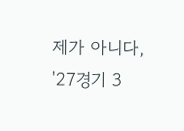제가 아니다, '27경기 3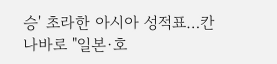승' 초라한 아시아 성적표…칸나바로 "일본·호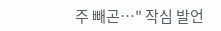주 빼곤…" 작심 발언